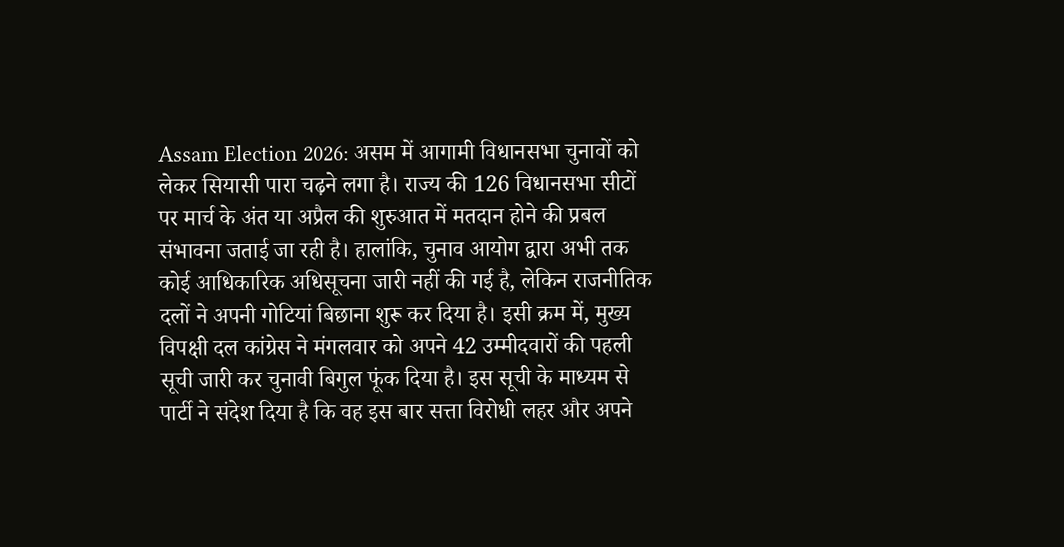Assam Election 2026: असम में आगामी विधानसभा चुनावों को लेकर सियासी पारा चढ़ने लगा है। राज्य की 126 विधानसभा सीटों पर मार्च के अंत या अप्रैल की शुरुआत में मतदान होने की प्रबल संभावना जताई जा रही है। हालांकि, चुनाव आयोग द्वारा अभी तक कोई आधिकारिक अधिसूचना जारी नहीं की गई है, लेकिन राजनीतिक दलों ने अपनी गोटियां बिछाना शुरू कर दिया है। इसी क्रम में, मुख्य विपक्षी दल कांग्रेस ने मंगलवार को अपने 42 उम्मीदवारों की पहली सूची जारी कर चुनावी बिगुल फूंक दिया है। इस सूची के माध्यम से पार्टी ने संदेश दिया है कि वह इस बार सत्ता विरोधी लहर और अपने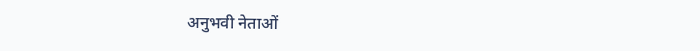अनुभवी नेताओं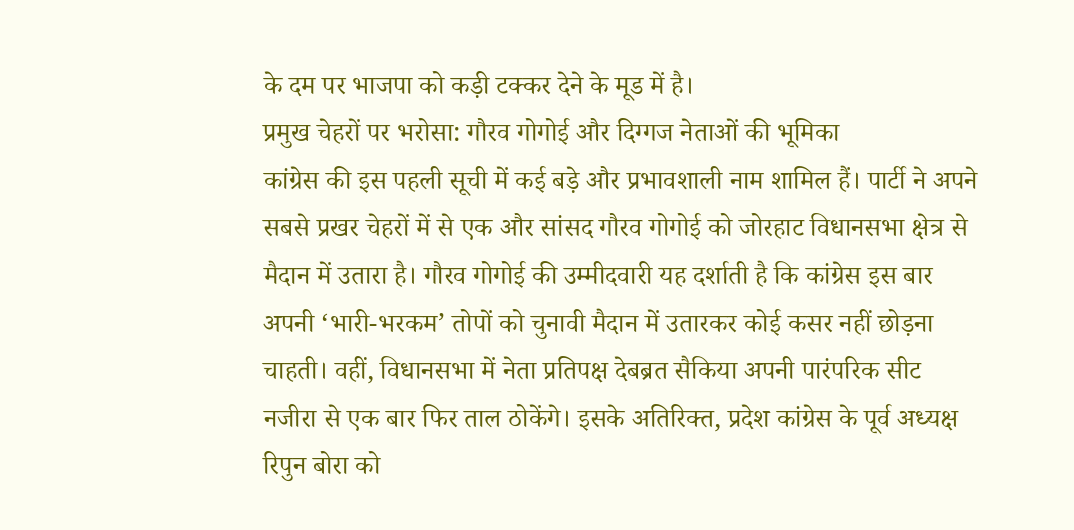के दम पर भाजपा को कड़ी टक्कर देने के मूड में है।
प्रमुख चेहरों पर भरोसा: गौरव गोगोई और दिग्गज नेताओं की भूमिका
कांग्रेस की इस पहली सूची में कई बड़े और प्रभावशाली नाम शामिल हैं। पार्टी ने अपने सबसे प्रखर चेहरों में से एक और सांसद गौरव गोगोई को जोरहाट विधानसभा क्षेत्र से मैदान में उतारा है। गौरव गोगोई की उम्मीदवारी यह दर्शाती है कि कांग्रेस इस बार अपनी ‘भारी-भरकम’ तोपों को चुनावी मैदान में उतारकर कोई कसर नहीं छोड़ना चाहती। वहीं, विधानसभा में नेता प्रतिपक्ष देबब्रत सैकिया अपनी पारंपरिक सीट नजीरा से एक बार फिर ताल ठोकेंगे। इसके अतिरिक्त, प्रदेश कांग्रेस के पूर्व अध्यक्ष रिपुन बोरा को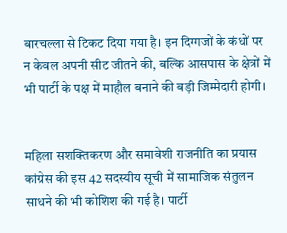बारचल्ला से टिकट दिया गया है। इन दिग्गजों के कंधों पर न केवल अपनी सीट जीतने की, बल्कि आसपास के क्षेत्रों में भी पार्टी के पक्ष में माहौल बनाने की बड़ी जिम्मेदारी होगी।


महिला सशक्तिकरण और समावेशी राजनीति का प्रयास
कांग्रेस की इस 42 सदस्यीय सूची में सामाजिक संतुलन साधने की भी कोशिश की गई है। पार्टी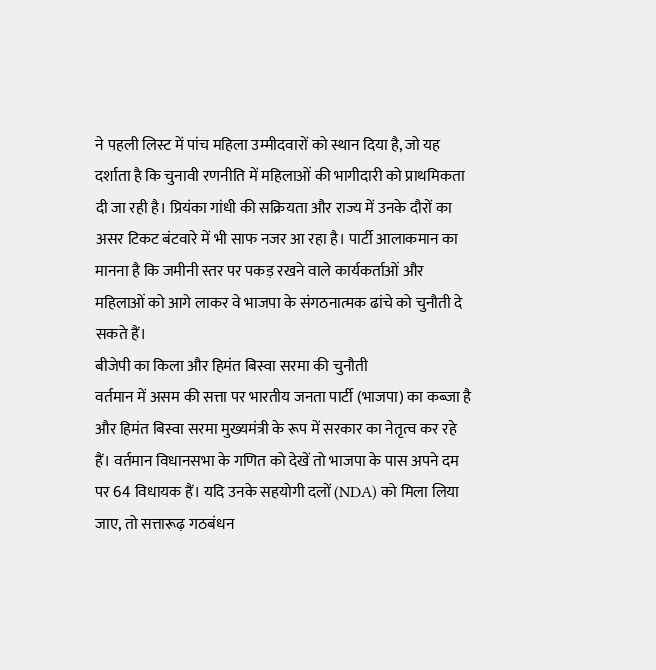ने पहली लिस्ट में पांच महिला उम्मीदवारों को स्थान दिया है, जो यह दर्शाता है कि चुनावी रणनीति में महिलाओं की भागीदारी को प्राथमिकता दी जा रही है। प्रियंका गांधी की सक्रियता और राज्य में उनके दौरों का असर टिकट बंटवारे में भी साफ नजर आ रहा है। पार्टी आलाकमान का मानना है कि जमीनी स्तर पर पकड़ रखने वाले कार्यकर्ताओं और महिलाओं को आगे लाकर वे भाजपा के संगठनात्मक ढांचे को चुनौती दे सकते हैं।
बीजेपी का किला और हिमंत बिस्वा सरमा की चुनौती
वर्तमान में असम की सत्ता पर भारतीय जनता पार्टी (भाजपा) का कब्जा है और हिमंत बिस्वा सरमा मुख्यमंत्री के रूप में सरकार का नेतृत्व कर रहे हैं। वर्तमान विधानसभा के गणित को देखें तो भाजपा के पास अपने दम पर 64 विधायक हैं। यदि उनके सहयोगी दलों (NDA) को मिला लिया जाए, तो सत्तारूढ़ गठबंधन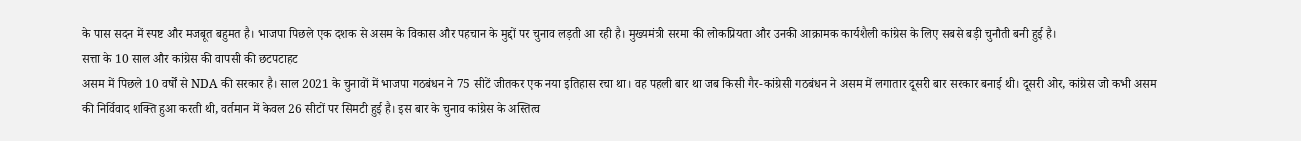के पास सदन में स्पष्ट और मजबूत बहुमत है। भाजपा पिछले एक दशक से असम के विकास और पहचान के मुद्दों पर चुनाव लड़ती आ रही है। मुख्यमंत्री सरमा की लोकप्रियता और उनकी आक्रामक कार्यशैली कांग्रेस के लिए सबसे बड़ी चुनौती बनी हुई है।
सत्ता के 10 साल और कांग्रेस की वापसी की छटपटाहट
असम में पिछले 10 वर्षों से NDA की सरकार है। साल 2021 के चुनावों में भाजपा गठबंधन ने 75 सीटें जीतकर एक नया इतिहास रचा था। वह पहली बार था जब किसी गैर-कांग्रेसी गठबंधन ने असम में लगातार दूसरी बार सरकार बनाई थी। दूसरी ओर, कांग्रेस जो कभी असम की निर्विवाद शक्ति हुआ करती थी, वर्तमान में केवल 26 सीटों पर सिमटी हुई है। इस बार के चुनाव कांग्रेस के अस्तित्व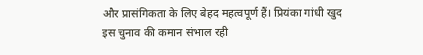और प्रासंगिकता के लिए बेहद महत्वपूर्ण हैं। प्रियंका गांधी खुद इस चुनाव की कमान संभाल रही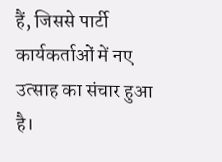हैं, जिससे पार्टी कार्यकर्ताओं में नए उत्साह का संचार हुआ है।